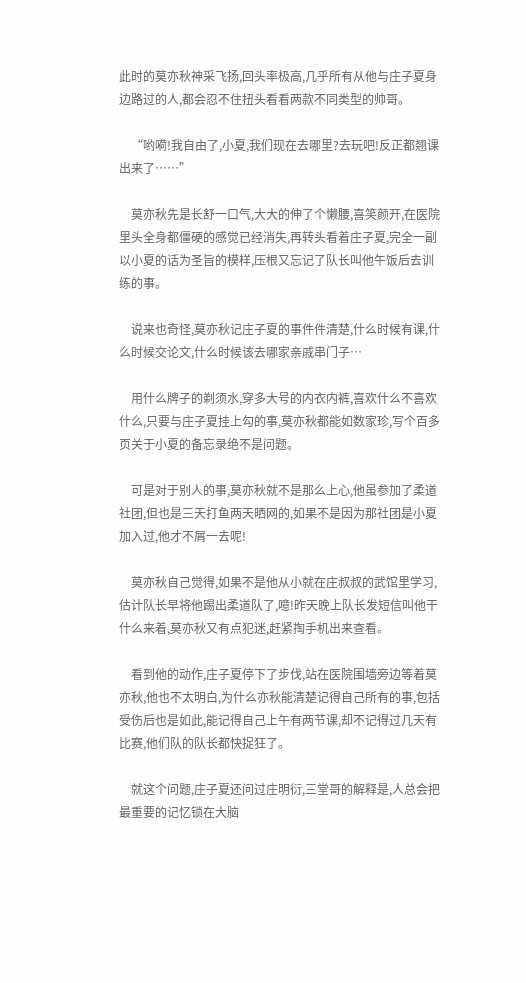此时的莫亦秋神采飞扬,回头率极高,几乎所有从他与庄子夏身边路过的人,都会忍不住扭头看看两款不同类型的帅哥。

    “哟嗬!我自由了,小夏,我们现在去哪里?去玩吧!反正都翘课出来了……”

    莫亦秋先是长舒一口气,大大的伸了个懒腰,喜笑颜开,在医院里头全身都僵硬的感觉已经消失,再转头看着庄子夏,完全一副以小夏的话为圣旨的模样,压根又忘记了队长叫他午饭后去训练的事。

    说来也奇怪,莫亦秋记庄子夏的事件件清楚,什么时候有课,什么时候交论文,什么时候该去哪家亲戚串门子…

    用什么牌子的剃须水,穿多大号的内衣内裤,喜欢什么不喜欢什么,只要与庄子夏挂上勾的事,莫亦秋都能如数家珍,写个百多页关于小夏的备忘录绝不是问题。

    可是对于别人的事,莫亦秋就不是那么上心,他虽参加了柔道社团,但也是三天打鱼两天晒网的,如果不是因为那社团是小夏加入过,他才不屑一去呢!

    莫亦秋自己觉得,如果不是他从小就在庄叔叔的武馆里学习,估计队长早将他踢出柔道队了,噫!昨天晚上队长发短信叫他干什么来着,莫亦秋又有点犯迷,赶紧掏手机出来查看。

    看到他的动作,庄子夏停下了步伐,站在医院围墙旁边等着莫亦秋,他也不太明白,为什么亦秋能清楚记得自己所有的事,包括受伤后也是如此,能记得自己上午有两节课,却不记得过几天有比赛,他们队的队长都快捉狂了。

    就这个问题,庄子夏还问过庄明衍,三堂哥的解释是,人总会把最重要的记忆锁在大脑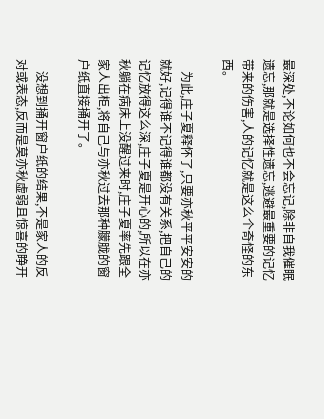最深处,不论如何也不会忘记,除非自我催眠遗忘,那就是选择性遗忘,逃避最重要的记忆带来的伤害,人的记忆就是这么个奇怪的东西。

    为此,庄子夏释怀了,只要亦秋平平安安的就好,记得谁不记得谁都没有关系,把自己的记忆放得这么深,庄子夏是开心的,所以在亦秋躺在病床上没醒过来时,庄子夏率先跟全家人出柜,将自己与亦秋过去那种朦胧的窗户纸直接捅开了。

    没想到捅开窗户纸的结果,不是家人的反对或表态,反而是莫亦秋虚弱且惊喜的睁开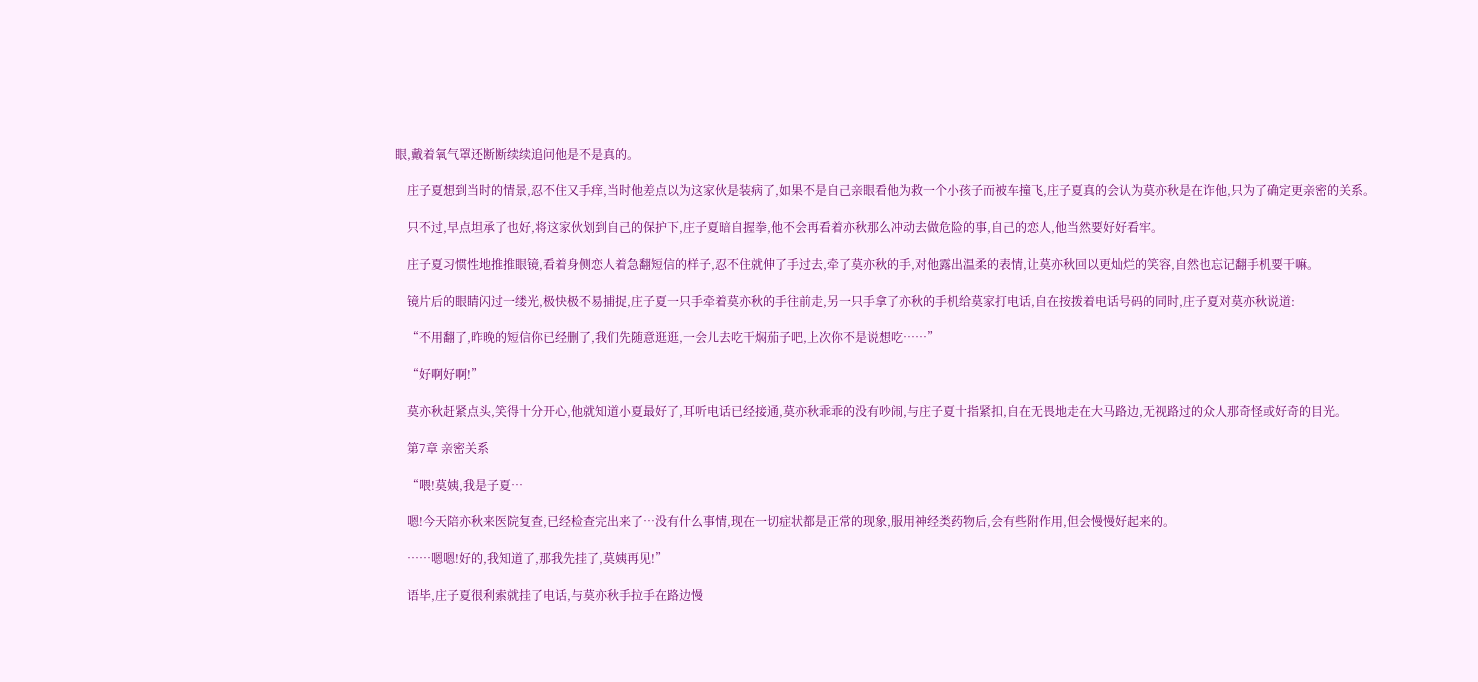眼,戴着氧气罩还断断续续追问他是不是真的。

    庄子夏想到当时的情景,忍不住又手痒,当时他差点以为这家伙是装病了,如果不是自己亲眼看他为救一个小孩子而被车撞飞,庄子夏真的会认为莫亦秋是在诈他,只为了确定更亲密的关系。

    只不过,早点坦承了也好,将这家伙划到自己的保护下,庄子夏暗自握拳,他不会再看着亦秋那么冲动去做危险的事,自己的恋人,他当然要好好看牢。

    庄子夏习惯性地推推眼镜,看着身侧恋人着急翻短信的样子,忍不住就伸了手过去,牵了莫亦秋的手,对他露出温柔的表情,让莫亦秋回以更灿烂的笑容,自然也忘记翻手机要干嘛。

    镜片后的眼睛闪过一缕光,极快极不易捕捉,庄子夏一只手牵着莫亦秋的手往前走,另一只手拿了亦秋的手机给莫家打电话,自在按拨着电话号码的同时,庄子夏对莫亦秋说道:

    “不用翻了,昨晚的短信你已经删了,我们先随意逛逛,一会儿去吃干焖茄子吧,上次你不是说想吃……”

    “好啊好啊!”

    莫亦秋赶紧点头,笑得十分开心,他就知道小夏最好了,耳听电话已经接通,莫亦秋乖乖的没有吵闹,与庄子夏十指紧扣,自在无畏地走在大马路边,无视路过的众人那奇怪或好奇的目光。

    第7章 亲密关系

    “喂!莫姨,我是子夏…

    嗯!今天陪亦秋来医院复查,已经检查完出来了…没有什么事情,现在一切症状都是正常的现象,服用神经类药物后,会有些附作用,但会慢慢好起来的。

    ……嗯嗯!好的,我知道了,那我先挂了,莫姨再见!”

    语毕,庄子夏很利索就挂了电话,与莫亦秋手拉手在路边慢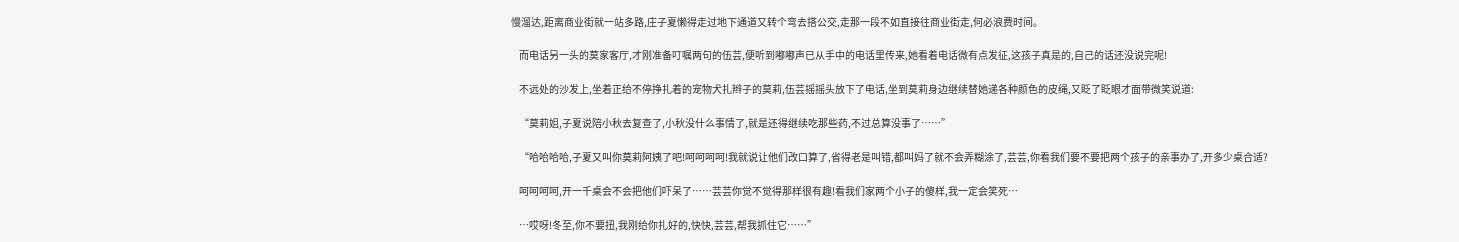慢溜达,距离商业街就一站多路,庄子夏懒得走过地下通道又转个弯去搭公交,走那一段不如直接往商业街走,何必浪费时间。

    而电话另一头的莫家客厅,才刚准备叮嘱两句的伍芸,便听到嘟嘟声已从手中的电话里传来,她看着电话微有点发征,这孩子真是的,自己的话还没说完呢!

    不远处的沙发上,坐着正给不停挣扎着的宠物犬扎辫子的莫莉,伍芸摇摇头放下了电话,坐到莫莉身边继续替她递各种颜色的皮绳,又眨了眨眼才面带微笑说道:

    “莫莉姐,子夏说陪小秋去复查了,小秋没什么事情了,就是还得继续吃那些药,不过总算没事了……”

    “哈哈哈哈,子夏又叫你莫莉阿姨了吧!呵呵呵呵!我就说让他们改口算了,省得老是叫错,都叫妈了就不会弄糊涂了,芸芸,你看我们要不要把两个孩子的亲事办了,开多少桌合适?

    呵呵呵呵,开一千桌会不会把他们吓呆了……芸芸你觉不觉得那样很有趣!看我们家两个小子的傻样,我一定会笑死…

    …哎呀!冬至,你不要扭,我刚给你扎好的,快快,芸芸,帮我抓住它……”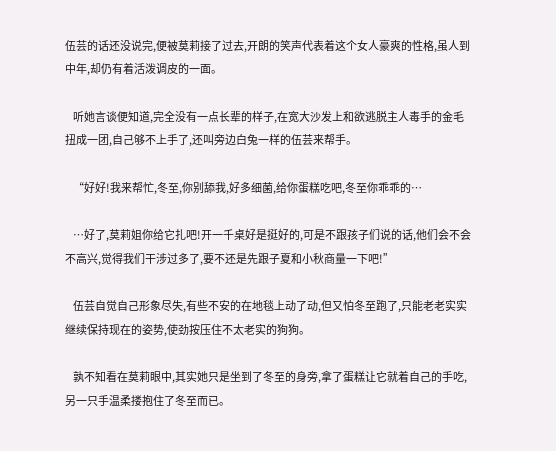伍芸的话还没说完,便被莫莉接了过去,开朗的笑声代表着这个女人豪爽的性格,虽人到中年,却仍有着活泼调皮的一面。

    听她言谈便知道,完全没有一点长辈的样子,在宽大沙发上和欲逃脱主人毒手的金毛扭成一团,自己够不上手了,还叫旁边白兔一样的伍芸来帮手。

    “好好!我来帮忙,冬至,你别舔我,好多细菌,给你蛋糕吃吧,冬至你乖乖的…

    …好了,莫莉姐你给它扎吧!开一千桌好是挺好的,可是不跟孩子们说的话,他们会不会不高兴,觉得我们干涉过多了,要不还是先跟子夏和小秋商量一下吧!”

    伍芸自觉自己形象尽失,有些不安的在地毯上动了动,但又怕冬至跑了,只能老老实实继续保持现在的姿势,使劲按压住不太老实的狗狗。

    孰不知看在莫莉眼中,其实她只是坐到了冬至的身旁,拿了蛋糕让它就着自己的手吃,另一只手温柔搂抱住了冬至而已。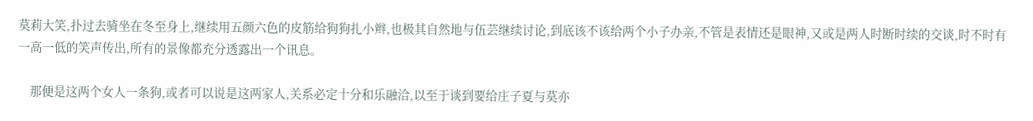莫莉大笑,扑过去骑坐在冬至身上,继续用五颜六色的皮筋给狗狗扎小辫,也极其自然地与伍芸继续讨论,到底该不该给两个小子办亲,不管是表情还是眼神,又或是两人时断时续的交谈,时不时有一高一低的笑声传出,所有的景像都充分透露出一个讯息。

    那便是这两个女人一条狗,或者可以说是这两家人,关系必定十分和乐融洽,以至于谈到要给庄子夏与莫亦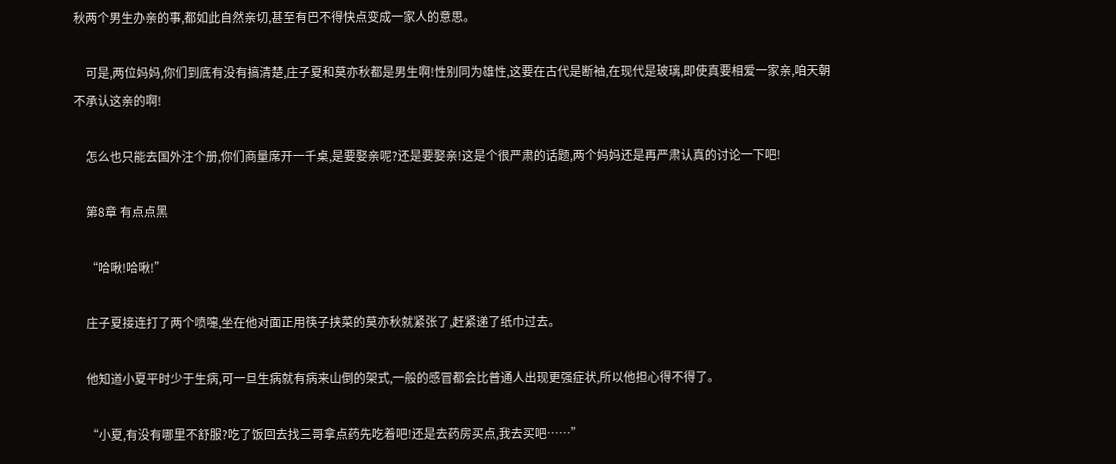秋两个男生办亲的事,都如此自然亲切,甚至有巴不得快点变成一家人的意思。

    可是,两位妈妈,你们到底有没有搞清楚,庄子夏和莫亦秋都是男生啊!性别同为雄性,这要在古代是断袖,在现代是玻璃,即使真要相爱一家亲,咱天朝不承认这亲的啊!

    怎么也只能去国外注个册,你们商量席开一千桌,是要娶亲呢?还是要娶亲!这是个很严肃的话题,两个妈妈还是再严肃认真的讨论一下吧!

    第8章 有点点黑

    “哈啾!哈啾!”

    庄子夏接连打了两个喷嚏,坐在他对面正用筷子挟菜的莫亦秋就紧张了,赶紧递了纸巾过去。

    他知道小夏平时少于生病,可一旦生病就有病来山倒的架式,一般的感冒都会比普通人出现更强症状,所以他担心得不得了。

    “小夏,有没有哪里不舒服?吃了饭回去找三哥拿点药先吃着吧!还是去药房买点,我去买吧……”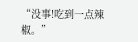“没事!吃到一点辣椒。”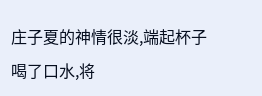庄子夏的神情很淡,端起杯子喝了口水,将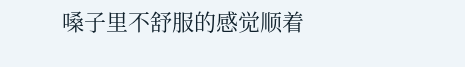嗓子里不舒服的感觉顺着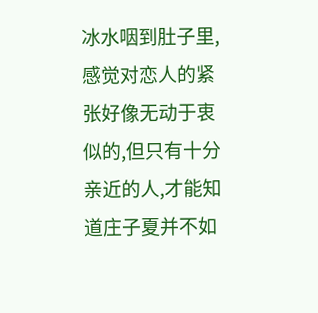冰水咽到肚子里,感觉对恋人的紧张好像无动于衷似的,但只有十分亲近的人,才能知道庄子夏并不如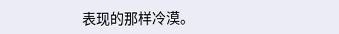表现的那样冷漠。